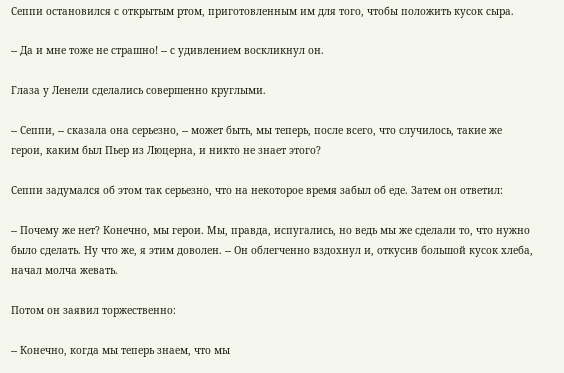Сеппи остановился с открытым ртом, приготовленным им для того, чтобы положить кусок сыра.

-- Да и мне тоже не страшно! -- с удивлением воскликнул он.

Глаза у Ленели сделались совершенно круглыми.

-- Сеппи, -- сказала она серьезно, -- может быть, мы теперь, после всего, что случилось, такие же герои, каким был Пьер из Люцерна, и никто не знает этого?

Сеппи задумался об этом так серьезно, что на некоторое время забыл об еде. Затем он ответил:

-- Почему же нет? Конечно, мы герои. Мы, правда, испугались, но ведь мы же сделали то, что нужно было сделать. Ну что же, я этим доволен. -- Он облегченно вздохнул и, откусив большой кусок хлеба, начал молча жевать.

Потом он заявил торжественно:

-- Конечно, когда мы теперь знаем, что мы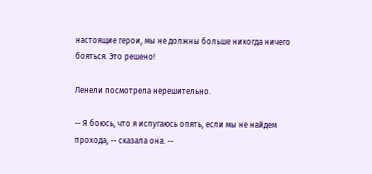настоящие герои, мы не должны больше никогда ничего бояться. Это решено!

Ленели посмотрела нерешительно.

-- Я боюсь, что я испугаюсь опять, если мы не найдем прохода, -- сказала она. --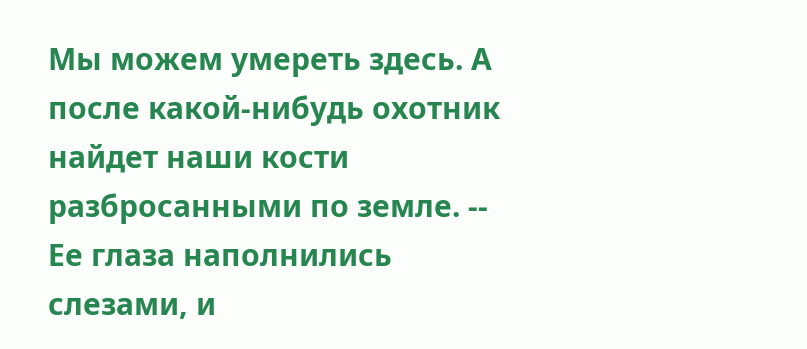Мы можем умереть здесь. А после какой-нибудь охотник найдет наши кости разбросанными по земле. -- Ее глаза наполнились слезами, и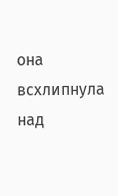она всхлипнула над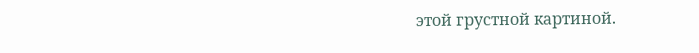этой грустной картиной.